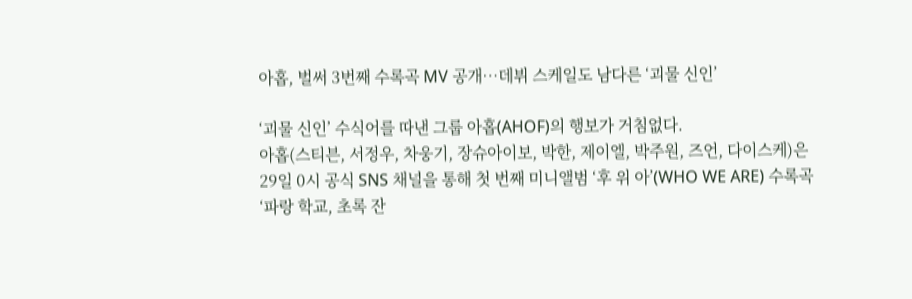아홉, 벌써 3번째 수록곡 MV 공개…데뷔 스케일도 남다른 ‘괴물 신인’

‘괴물 신인’ 수식어를 따낸 그룹 아홉(AHOF)의 행보가 거침없다.
아홉(스티븐, 서정우, 차웅기, 장슈아이보, 박한, 제이엘, 박주원, 즈언, 다이스케)은 29일 0시 공식 SNS 채널을 통해 첫 번째 미니앨범 ‘후 위 아’(WHO WE ARE) 수록곡 ‘파랑 학교, 초록 잔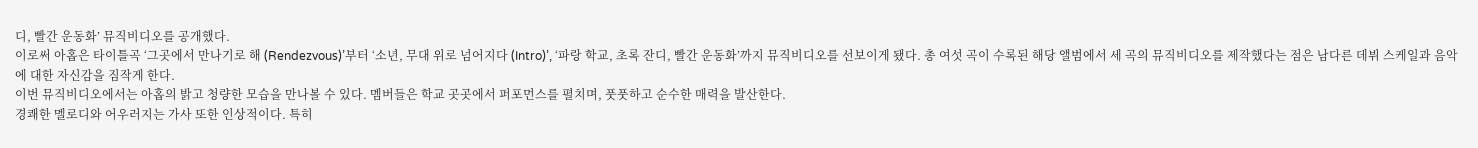디, 빨간 운동화’ 뮤직비디오를 공개했다.
이로써 아홉은 타이틀곡 ‘그곳에서 만나기로 해 (Rendezvous)’부터 ‘소년, 무대 위로 넘어지다 (Intro)’, ‘파랑 학교, 초록 잔디, 빨간 운동화’까지 뮤직비디오를 선보이게 됐다. 총 여섯 곡이 수록된 해당 앨범에서 세 곡의 뮤직비디오를 제작했다는 점은 남다른 데뷔 스케일과 음악에 대한 자신감을 짐작게 한다.
이번 뮤직비디오에서는 아홉의 밝고 청량한 모습을 만나볼 수 있다. 멤버들은 학교 곳곳에서 퍼포먼스를 펼치며, 풋풋하고 순수한 매력을 발산한다.
경쾌한 멜로디와 어우러지는 가사 또한 인상적이다. 특히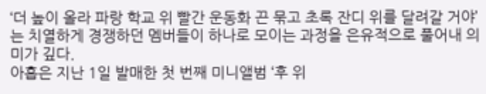‘더 높이 올라 파랑 학교 위 빨간 운동화 끈 묶고 초록 잔디 위를 달려갈 거야’는 치열하게 경쟁하던 멤버들이 하나로 모이는 과정을 은유적으로 풀어내 의미가 깊다.
아홉은 지난 1일 발매한 첫 번째 미니앨범 ‘후 위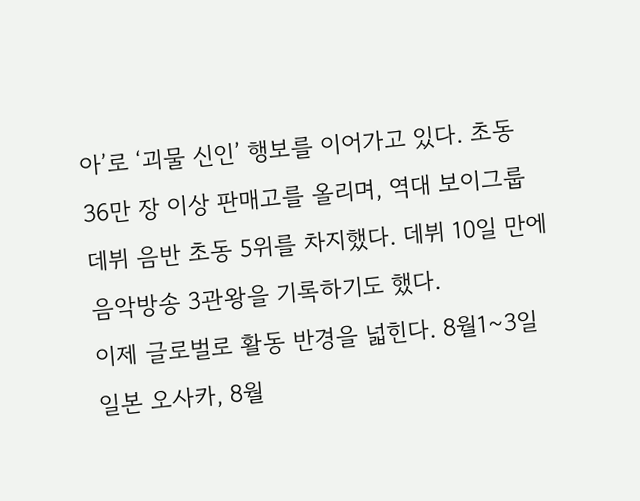아’로 ‘괴물 신인’ 행보를 이어가고 있다. 초동 36만 장 이상 판매고를 올리며, 역대 보이그룹 데뷔 음반 초동 5위를 차지했다. 데뷔 10일 만에 음악방송 3관왕을 기록하기도 했다.
이제 글로벌로 활동 반경을 넓힌다. 8월1~3일 일본 오사카, 8월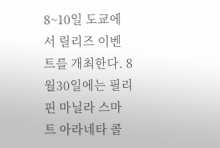8~10일 도쿄에서 릴리즈 이벤트를 개최한다. 8월30일에는 필리핀 마닐라 스마트 아라네타 콜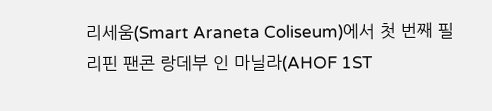리세움(Smart Araneta Coliseum)에서 첫 번째 필리핀 팬콘 랑데부 인 마닐라(AHOF 1ST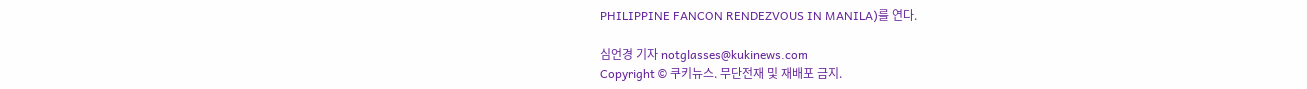PHILIPPINE FANCON RENDEZVOUS IN MANILA)를 연다.

심언경 기자 notglasses@kukinews.com
Copyright © 쿠키뉴스. 무단전재 및 재배포 금지.